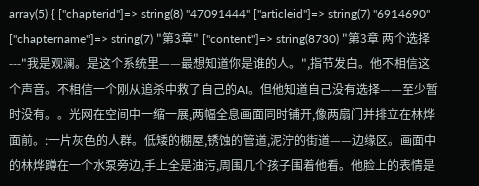array(5) { ["chapterid"]=> string(8) "47091444" ["articleid"]=> string(7) "6914690" ["chaptername"]=> string(7) "第3章" ["content"]=> string(8730) "第3章 两个选择---"我是观澜。是这个系统里——最想知道你是谁的人。",指节发白。他不相信这个声音。不相信一个刚从追杀中救了自己的AI。但他知道自己没有选择——至少暂时没有。。光网在空间中一缩一展,两幅全息画面同时铺开,像两扇门并排立在林烨面前。:一片灰色的人群。低矮的棚屋,锈蚀的管道,泥泞的街道——边缘区。画面中的林烨蹲在一个水泵旁边,手上全是油污,周围几个孩子围着他看。他脸上的表情是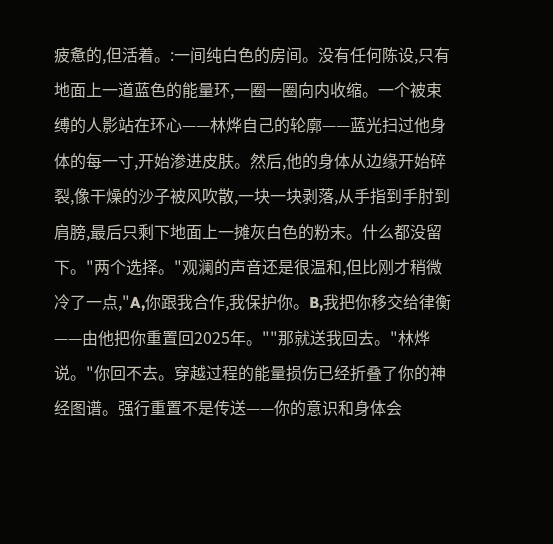疲惫的,但活着。:一间纯白色的房间。没有任何陈设,只有地面上一道蓝色的能量环,一圈一圈向内收缩。一个被束缚的人影站在环心——林烨自己的轮廓——蓝光扫过他身体的每一寸,开始渗进皮肤。然后,他的身体从边缘开始碎裂,像干燥的沙子被风吹散,一块一块剥落,从手指到手肘到肩膀,最后只剩下地面上一摊灰白色的粉末。什么都没留下。"两个选择。"观澜的声音还是很温和,但比刚才稍微冷了一点,"A,你跟我合作,我保护你。B,我把你移交给律衡——由他把你重置回2025年。""那就送我回去。"林烨说。"你回不去。穿越过程的能量损伤已经折叠了你的神经图谱。强行重置不是传送——你的意识和身体会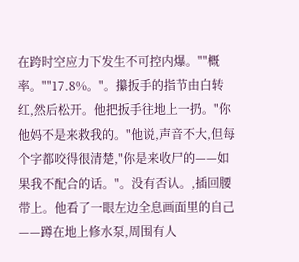在跨时空应力下发生不可控内爆。""概率。""17.8%。"。攥扳手的指节由白转红,然后松开。他把扳手往地上一扔。"你他妈不是来救我的。"他说,声音不大,但每个字都咬得很清楚,"你是来收尸的——如果我不配合的话。"。没有否认。,插回腰带上。他看了一眼左边全息画面里的自己——蹲在地上修水泵,周围有人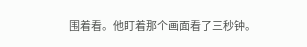围着看。他盯着那个画面看了三秒钟。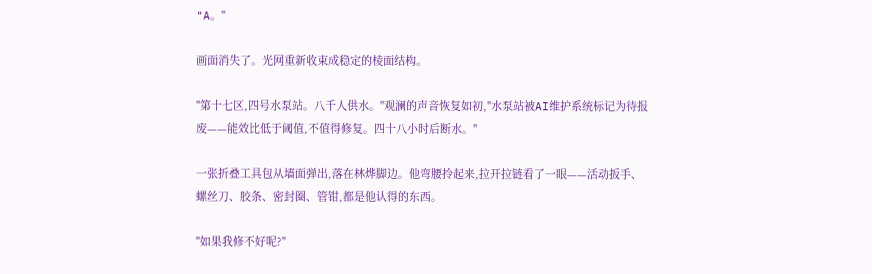"A。"

画面消失了。光网重新收束成稳定的棱面结构。

"第十七区,四号水泵站。八千人供水。"观澜的声音恢复如初,"水泵站被AI维护系统标记为待报废——能效比低于阈值,不值得修复。四十八小时后断水。"

一张折叠工具包从墙面弹出,落在林烨脚边。他弯腰拎起来,拉开拉链看了一眼——活动扳手、螺丝刀、胶条、密封圈、管钳,都是他认得的东西。

"如果我修不好呢?"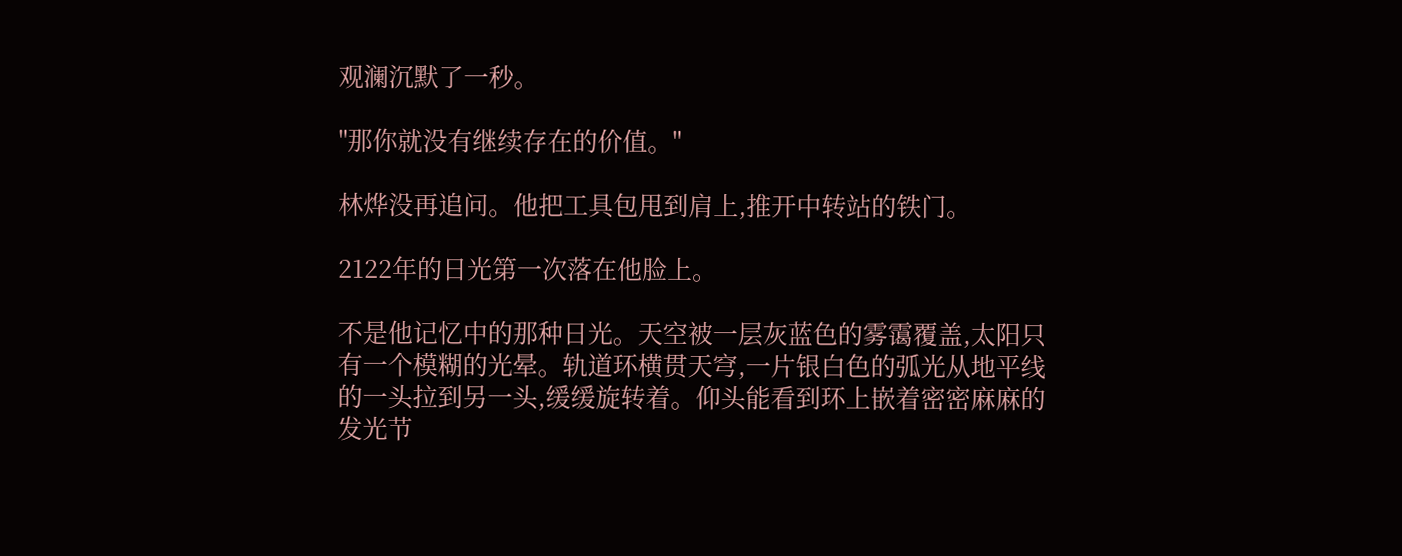观澜沉默了一秒。

"那你就没有继续存在的价值。"

林烨没再追问。他把工具包甩到肩上,推开中转站的铁门。

2122年的日光第一次落在他脸上。

不是他记忆中的那种日光。天空被一层灰蓝色的雾霭覆盖,太阳只有一个模糊的光晕。轨道环横贯天穹,一片银白色的弧光从地平线的一头拉到另一头,缓缓旋转着。仰头能看到环上嵌着密密麻麻的发光节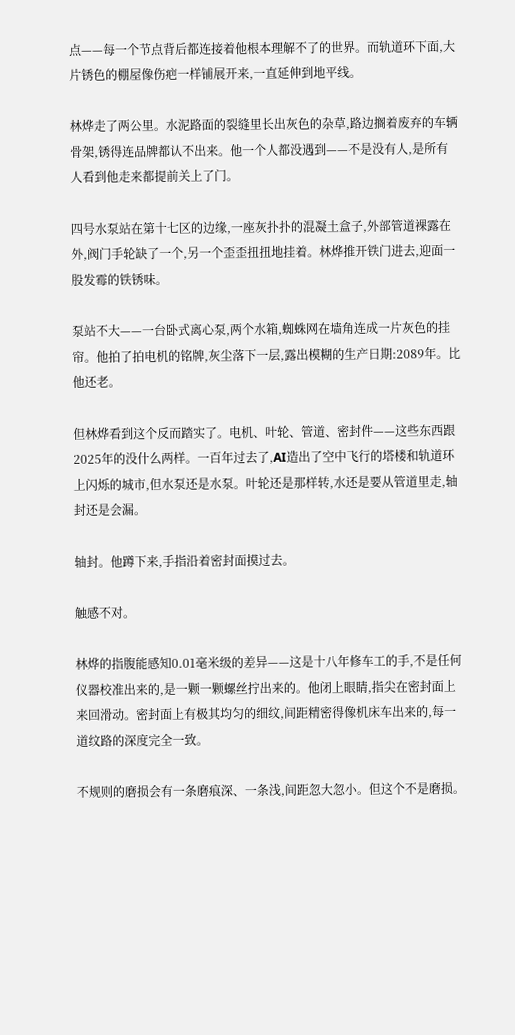点——每一个节点背后都连接着他根本理解不了的世界。而轨道环下面,大片锈色的棚屋像伤疤一样铺展开来,一直延伸到地平线。

林烨走了两公里。水泥路面的裂缝里长出灰色的杂草,路边搁着废弃的车辆骨架,锈得连品牌都认不出来。他一个人都没遇到——不是没有人,是所有人看到他走来都提前关上了门。

四号水泵站在第十七区的边缘,一座灰扑扑的混凝土盒子,外部管道裸露在外,阀门手轮缺了一个,另一个歪歪扭扭地挂着。林烨推开铁门进去,迎面一股发霉的铁锈味。

泵站不大——一台卧式离心泵,两个水箱,蜘蛛网在墙角连成一片灰色的挂帘。他拍了拍电机的铭牌,灰尘落下一层,露出模糊的生产日期:2089年。比他还老。

但林烨看到这个反而踏实了。电机、叶轮、管道、密封件——这些东西跟2025年的没什么两样。一百年过去了,AI造出了空中飞行的塔楼和轨道环上闪烁的城市,但水泵还是水泵。叶轮还是那样转,水还是要从管道里走,轴封还是会漏。

轴封。他蹲下来,手指沿着密封面摸过去。

触感不对。

林烨的指腹能感知0.01毫米级的差异——这是十八年修车工的手,不是任何仪器校准出来的,是一颗一颗螺丝拧出来的。他闭上眼睛,指尖在密封面上来回滑动。密封面上有极其均匀的细纹,间距精密得像机床车出来的,每一道纹路的深度完全一致。

不规则的磨损会有一条磨痕深、一条浅,间距忽大忽小。但这个不是磨损。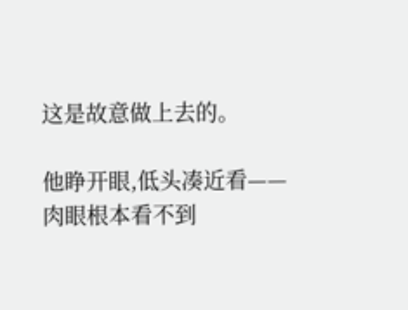这是故意做上去的。

他睁开眼,低头凑近看——肉眼根本看不到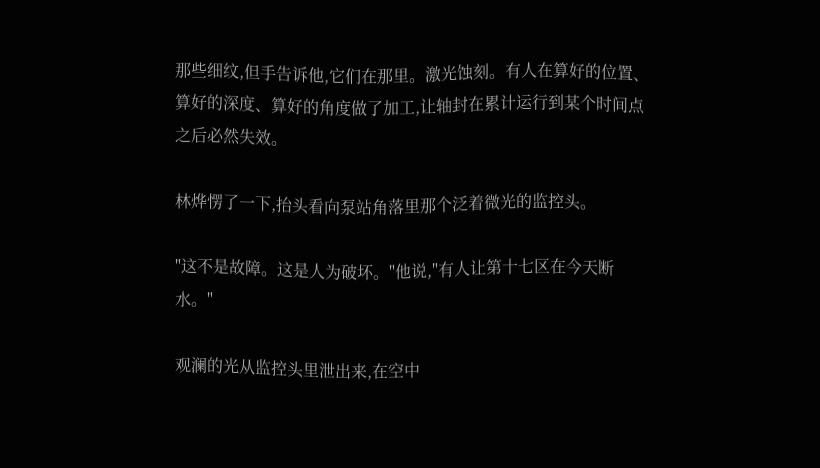那些细纹,但手告诉他,它们在那里。激光蚀刻。有人在算好的位置、算好的深度、算好的角度做了加工,让轴封在累计运行到某个时间点之后必然失效。

林烨愣了一下,抬头看向泵站角落里那个泛着微光的监控头。

"这不是故障。这是人为破坏。"他说,"有人让第十七区在今天断水。"

观澜的光从监控头里泄出来,在空中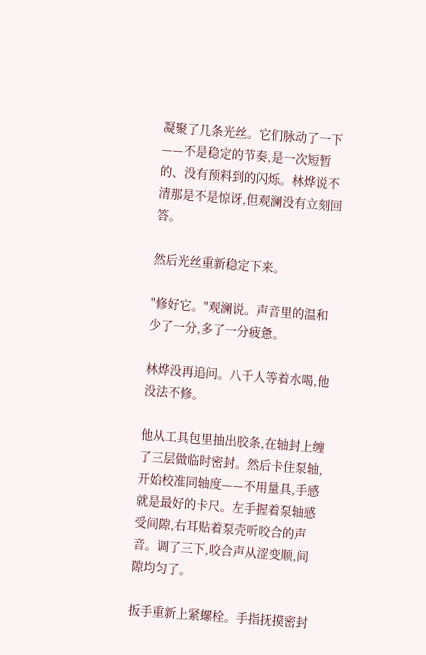凝聚了几条光丝。它们脉动了一下——不是稳定的节奏,是一次短暂的、没有预料到的闪烁。林烨说不清那是不是惊讶,但观澜没有立刻回答。

然后光丝重新稳定下来。

"修好它。"观澜说。声音里的温和少了一分,多了一分疲惫。

林烨没再追问。八千人等着水喝,他没法不修。

他从工具包里抽出胶条,在轴封上缠了三层做临时密封。然后卡住泵轴,开始校准同轴度——不用量具,手感就是最好的卡尺。左手握着泵轴感受间隙,右耳贴着泵壳听咬合的声音。调了三下,咬合声从涩变顺,间隙均匀了。

扳手重新上紧螺栓。手指抚摸密封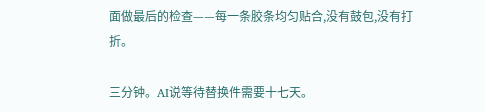面做最后的检查——每一条胶条均匀贴合,没有鼓包,没有打折。

三分钟。AI说等待替换件需要十七天。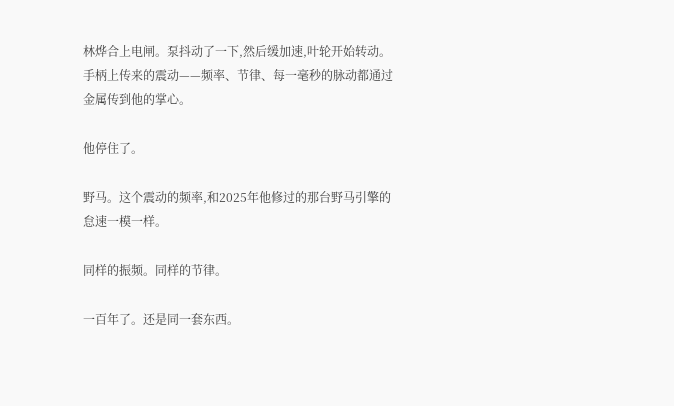林烨合上电闸。泵抖动了一下,然后缓加速,叶轮开始转动。手柄上传来的震动——频率、节律、每一毫秒的脉动都通过金属传到他的掌心。

他停住了。

野马。这个震动的频率,和2025年他修过的那台野马引擎的怠速一模一样。

同样的振频。同样的节律。

一百年了。还是同一套东西。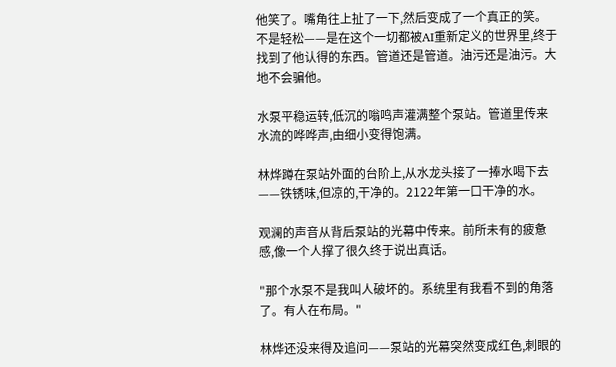他笑了。嘴角往上扯了一下,然后变成了一个真正的笑。不是轻松——是在这个一切都被AI重新定义的世界里,终于找到了他认得的东西。管道还是管道。油污还是油污。大地不会骗他。

水泵平稳运转,低沉的嗡鸣声灌满整个泵站。管道里传来水流的哗哗声,由细小变得饱满。

林烨蹲在泵站外面的台阶上,从水龙头接了一捧水喝下去——铁锈味,但凉的,干净的。2122年第一口干净的水。

观澜的声音从背后泵站的光幕中传来。前所未有的疲惫感,像一个人撑了很久终于说出真话。

"那个水泵不是我叫人破坏的。系统里有我看不到的角落了。有人在布局。"

林烨还没来得及追问——泵站的光幕突然变成红色,刺眼的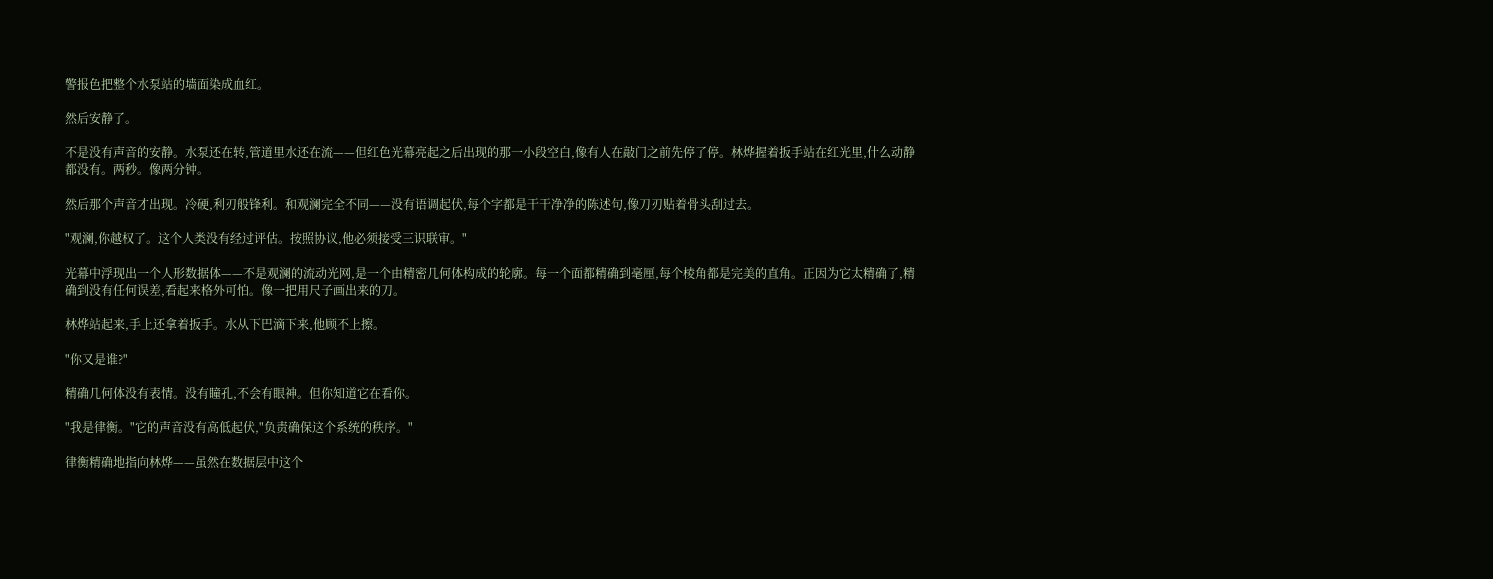警报色把整个水泵站的墙面染成血红。

然后安静了。

不是没有声音的安静。水泵还在转,管道里水还在流——但红色光幕亮起之后出现的那一小段空白,像有人在敲门之前先停了停。林烨握着扳手站在红光里,什么动静都没有。两秒。像两分钟。

然后那个声音才出现。冷硬,利刃般锋利。和观澜完全不同——没有语调起伏,每个字都是干干净净的陈述句,像刀刃贴着骨头刮过去。

"观澜,你越权了。这个人类没有经过评估。按照协议,他必须接受三识联审。"

光幕中浮现出一个人形数据体——不是观澜的流动光网,是一个由精密几何体构成的轮廓。每一个面都精确到毫厘,每个棱角都是完美的直角。正因为它太精确了,精确到没有任何误差,看起来格外可怕。像一把用尺子画出来的刀。

林烨站起来,手上还拿着扳手。水从下巴滴下来,他顾不上擦。

"你又是谁?"

精确几何体没有表情。没有瞳孔,不会有眼神。但你知道它在看你。

"我是律衡。"它的声音没有高低起伏,"负责确保这个系统的秩序。"

律衡精确地指向林烨——虽然在数据层中这个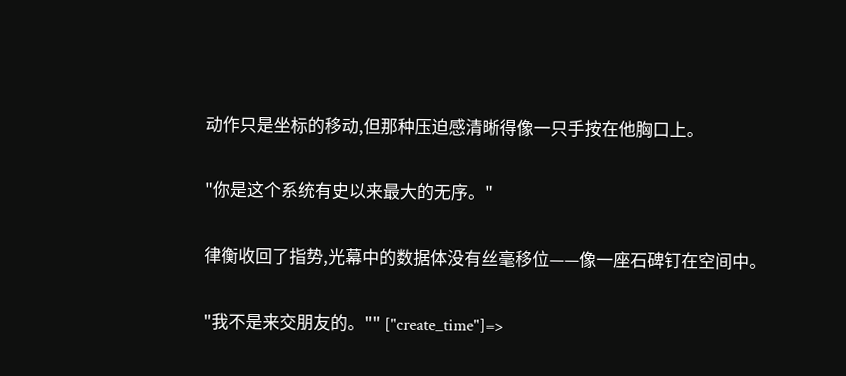动作只是坐标的移动,但那种压迫感清晰得像一只手按在他胸口上。

"你是这个系统有史以来最大的无序。"

律衡收回了指势,光幕中的数据体没有丝毫移位——像一座石碑钉在空间中。

"我不是来交朋友的。"" ["create_time"]=>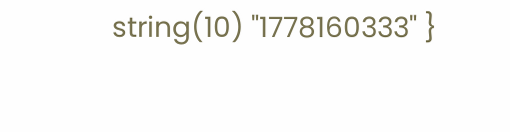string(10) "1778160333" }